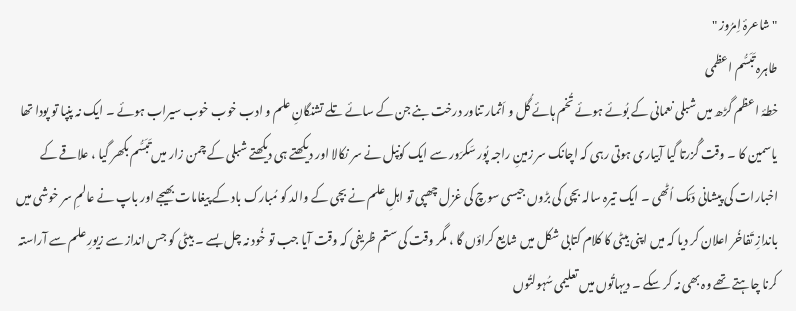" شاعرۂ اِمرُوز "
طاہرہ تَبَسُّم اعظمی
خطۂ اعظم گڑھ میں شبلی نعمانی کے بُوئے ہوئے تُخم ہائے گُل و اَثمار تناور درخت بنے جن کے سائے تلے تشنگانِ علم و ادب خوب خوب سیراب ہوئے ۔ ایک نہ پنپا تو پودا تھا یاسمین کا ۔ وقت گُزرتا گیا آبیاری ہوتی رہی کہ اچانک سر زمینِ راجہ پُور سَکرَور سے ایک کونپل نے سر نکالا اور دیکھتے ہی دیکھتے شبلی کے چمن زار میں تَبَسُّم بکھر گیا ، علاقے کے اخبارات کی پیشانی دَمَک اُٹھی ۔ ایک تیرہ سالہ بچی کی بڑوں جیسی سوچ کی غزل چھپی تو اہلِ علم نے بچی کے والد کو مُبارک باد کے پیغامات بھیجے اور باپ نے عالمِ سر خوشی میں باندازِ تَفاخُر اعلان کر دیا کہ میں اپنی بیٹی کا کلام کتابی شکل میں شایع کراؤں گا ، مگر وقت کی ستم ظریفی کہ وقت آیا جب تو خُود نہ چل بسے ۔ بیٹی کو جس انداز سے زیورِ علم سے آراستہ کرنا چاہتے تھے وہ بھی نہ کر سکے ۔ دیہاتُوں میں تعلیمی سُہولتُوں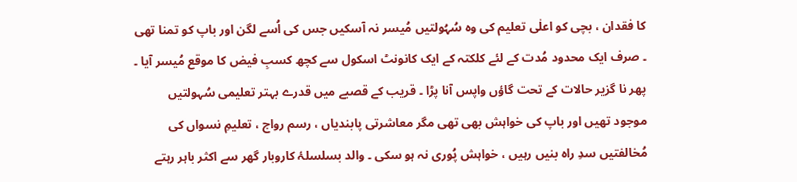کا فقدان ، بچی کو اعلٰی تعلیم کی وہ سُہُولتیں مُیسر نہ آسکیں جس کی اُسے لگن اور باپ کو تمنا تھی ۔ صرف ایک محدود مُدت کے لئے کلکتہ کے ایک کانونٹ اسکول سے کچھ کسبِ فیض کا موقع مُیسر آیا ۔ پھر نا گزیر حالات کے تحت گاؤں واپس آنا پڑا ۔ قریب کے قصبے میں قدرے بہتر تعلیمی سُہولتیں موجود تھیں اور باپ کی خواہش بھی تھی مگر معاشرتی پابندیاں ، رسم رواج ، تعلیمِ نسواں کی مُخالفتیں سدِ راہ بنیں رہیں ، خواہش پُوری نہ ہو سکی ۔ والد بسلسلۂ کاروبار گھر سے اکثر باہر رہتے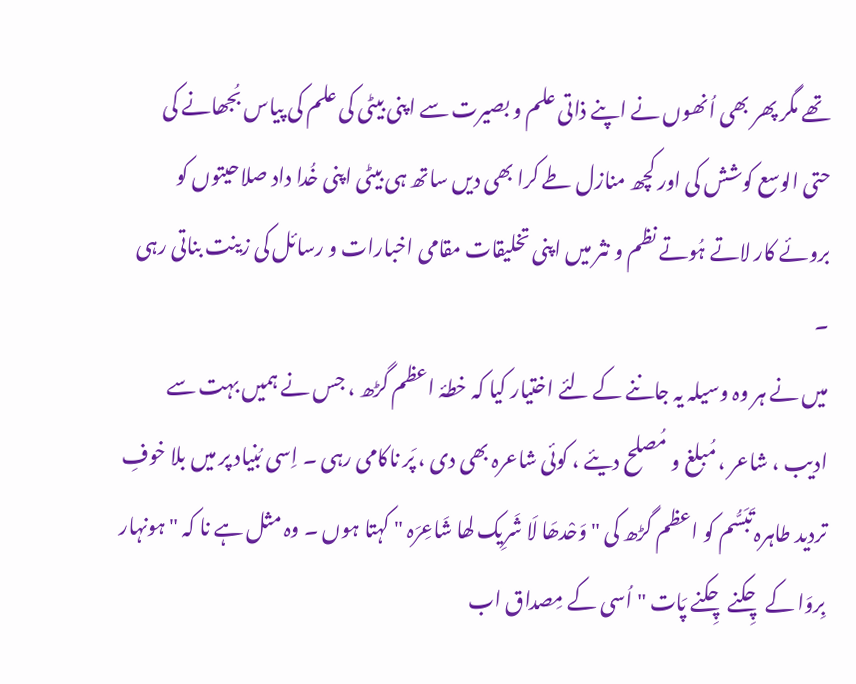تھے مگر پھر بھی اُنھوں نے اپنے ذاتی علم و بصیرت سے اپنی بیٹی کی علم کی پیاس بُجھانے کی حتی الوسع کوشش کی اور کچھ منازل طے کرا بھی دیں ساتھ ہی بیٹی اپنی خُدا داد صلاحیتوں کو بروئے کار لاتے ہُوتے نظم و نثر میں اپنی تخلیقات مقامی اخبارات و رسائل کی زینت بناتی رہی ۔
میں نے ہر وہ وسیلہ یہ جاننے کے لئے اختیار کیا کہ خطۂ اعظم گڑھ ، جس نے ہمیں بہت سے ادیب ، شاعر ، مُبلغ و مُصلح دیئے ، کوئی شاعرہ بھی دی ، پَر ناکامی رہی ۔ اِسی بُنیاد پر میں بلا خوفِ تردید طاہرہ تَبَسُّم کو اعظم گڑھ کی " وَحْدھَا لَا شَرِیک لھا شَاعِرَہ " کہتا ہوں ۔ وہ مثل ہے نا کہ " ہونہار بِروَا کے چِکنے چِکنے پَات " اُسی کے مِصداق اب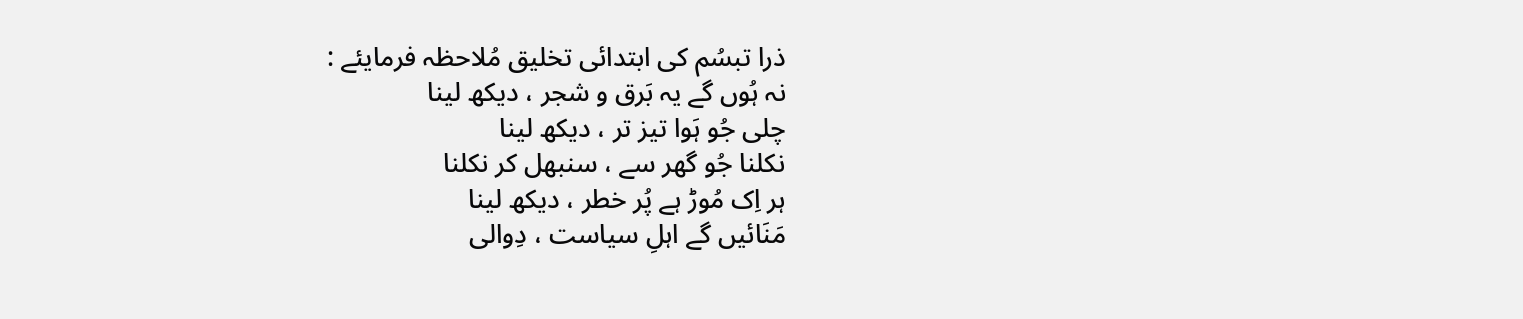ذرا تبسُم کی ابتدائی تخلیق مُلاحظہ فرمایئے :
نہ ہُوں گے یہ بَرق و شجر ، دیکھ لینا
چلی جُو ہَوا تیز تر ، دیکھ لینا
نکلنا جُو گھر سے ، سنبھل کر نکلنا
ہر اِک مُوڑ ہے پُر خطر ، دیکھ لینا
مَنَائیں گے اہلِ سیاست ، دِوالی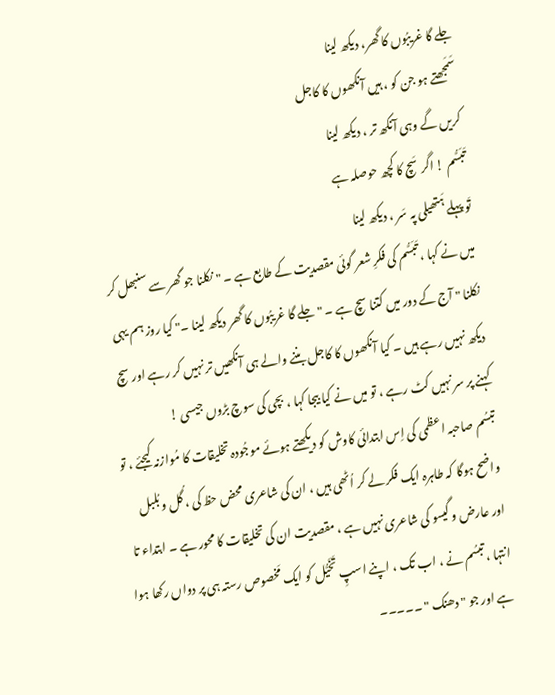جلے گا غریبُوں کا گھر، دیکھ لینا
سَمَجھتے ہو جن کو ، ہیں آنکھوں کا کاجل
کریں گے وہی آنکھ تر ، دیکھ لینا
تَبَسُّم ! اگر سَچ کا کچھ حوصلہ ہے
تَو پہلے ہَتھیلی پہ سَر ، دیکھ لینا
میں نے کہا ، تَبَسُّم کی فکرِ شعر گوئی مقصدیت کے طابع ہے ۔ " نکلنا جو گھر سے سنبھل کر نکلنا " آج کے دور میں کتنا سچ ہے ۔ " جلے گا غریبُوں کا گھر دیکھ لینا ۔" کیا روز ہم یہی دیکھ نہیں رہے ہیں ۔ کیا آنکھوں کا کاجل بننے والے ہی آنکھیں تر نہیں کر رہے اور سچ کہنے پر سر نہیں کٹ رہے ، تو میں نے کیا بیجا کہا ، بچی کی سوچ بڑوں جیسی !
تبسُم صاحبہ اعظمی کی اِس ابتدائی کاوش کو دیکھتے ہوئے موجُودہ تخلیقات کا مُوازنہ کیجئے ، تو واضح ہوگا کہ طاہرہ ایک فکر لے کر اُٹھی ہیں ، ان کی شاعری محض حظ کی ، گُل و بُلبل اور عارض و گیسو کی شاعری نہیں ہے ، مقصدیت ان کی تخلیقات کا محور ہے ۔ ابتداء تا انتہا ، تبسُم نے ، اب تک ، اپنے اسپِ تَخَیُّل کو ایک مَخصوص رستہ ہی پر دواں رکھا ہوا ہے اور جو " دھنک " ۔۔۔۔۔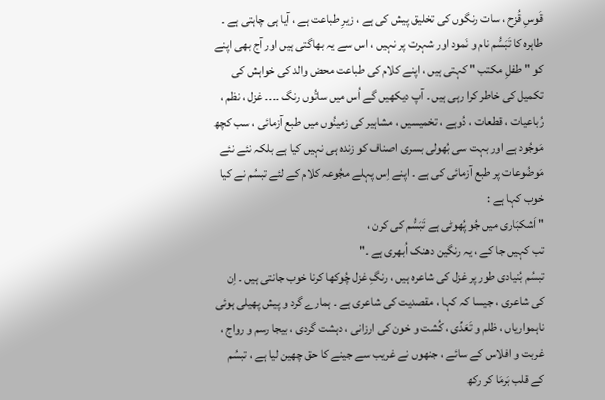قَوسِ قُزح ، سات رنگوں کی تخلیق پیش کی ہے ، زیرِ طباعت ہے ، آیا ہی چاہتی ہے ۔ طاہرہ کا تَبَسُّم نام و نَمود اور شہرت پر نہیں ، اس سے یہ بھاگتی ہیں اور آج بھی اپنے کو " طفلِ مکتب " کہتی ہیں ، اپنے کلام کی طباعت محض والد کی خواہش کی تکمیل کی خاطر کرا رہی ہیں ۔ آپ دیکھیں گے اُس میں ساتُوں رنگ ۔۔۔۔ غزل ، نظم ، رُباعیات ، قطعات ، دُوہے ، تخمیسیں ، مشاہیر کی زمینُوں میں طبع آزمائی ، سب کچھ مَوجُود ہے اور بہت سی بُھولی بسری اصناف کو زندہ ہی نہیں کیا ہے بلکہ نئے نئے مَوضُوعات پر طبع آزمائی کی ہے ۔ اپنے اِس پہلے مجُوعہ کلام کے لئے تبسُم نے کیا خوب کہا ہے :
" اَشکبَاری میں جُو پُھوٹی ہے تَبَسُّم کی کرن ،
تب کہیں جا کے ، یہ رنگین دھنک اُبھری ہے ۔"
تبسُم بُنیادی طور پر غزل کی شاعرہ ہیں ، رنگِ غزل چُوکھا کرنا خوب جانتی ہیں ۔ اِن کی شاعری ، جیسا کہ کہا ، مقصدیت کی شاعری ہے ۔ ہمارے گرد و پیش پھیلی ہوئی ناہمواریاں ، ظلم و تَعَدِّی ، کُشت و خون کی ارزانی ، دہشت گردی ، بیجا رسم و رواج ، غربت و افلاس کے سائے ، جنھوں نے غریب سے جینے کا حق چھین لیا ہے ، تبسُم کے قلب بَرمَا کر رکھ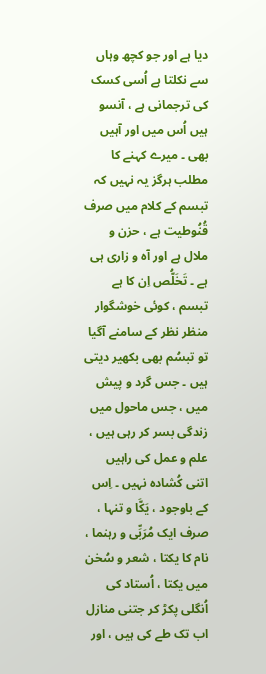دیا ہے اور جو کچھ وہاں سے نکلتا ہے اُسی کسک کی ترجمانی ہے ، آنسو ہیں اُس میں اور آہیں بھی ۔ میرے کہنے کا مطلب ہرگز یہ نہیں کہ تبسم کے کلام میں صرف قُنُوطیت ہے ، حزن و ملال ہے اور آہ و زاری ہی ہے ۔ تَخَلُّص اِن کا ہے تبسم ، کوئی خوشگوار منظر نظر کے سامنے آگیا تو تبسُم بھی بکھیر دیتی ہیں ۔ جس گرد و پیش میں ، جس ماحول میں زندگی بسر کر رہی ہیں ، علم و عمل کی راہیں اتنی کُشادہ نہیں ۔ اِس کے باوجود ، یَکَّا و تنہا ، صرف ایک مُرَبِّی و رہنما ، نام کا یکتا ، شعر و سُخن میں یکتا ، اُستاد کی اُنگلی پکڑ کر جتنی منازل اب تک طے کی ہیں ، اور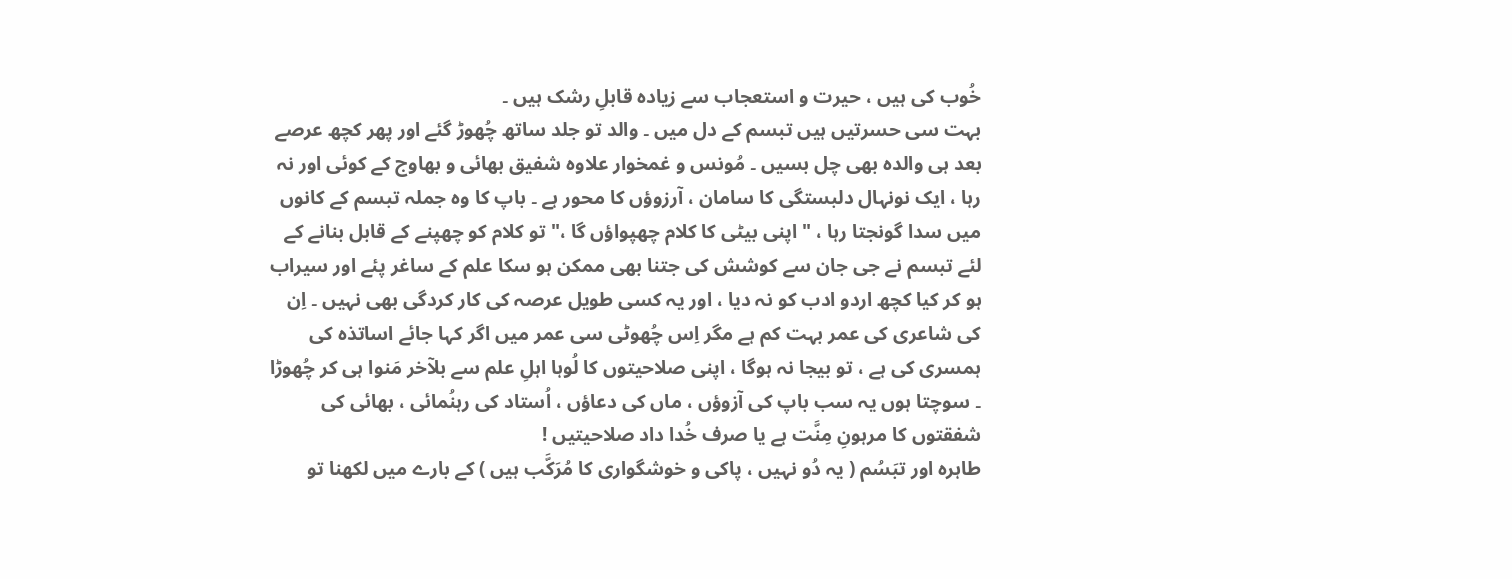خُوب کی ہیں ، حیرت و استعجاب سے زیادہ قابلِ رشک ہیں ۔
بہت سی حسرتیں ہیں تبسم کے دل میں ۔ والد تو جلد ساتھ چُھوڑ گئے اور پھر کچھ عرصے بعد ہی والدہ بھی چل بسیں ۔ مُونس و غمخوار علاوہ شفیق بھائی و بھاوج کے کوئی اور نہ رہا ، ایک نونہال دلبستگی کا سامان ، آرزوؤں کا محور ہے ۔ باپ کا وہ جملہ تبسم کے کانوں میں سدا گونجتا رہا ، " اپنی بیٹی کا کلام چھپواؤں گا ،" تو کلام کو چھپنے کے قابل بنانے کے لئے تبسم نے جی جان سے کوشش کی جتنا بھی ممکن ہو سکا علم کے ساغر پئے اور سیراب ہو کر کیا کچھ اردو ادب کو نہ دیا ، اور یہ کسی طویل عرصہ کی کار کردگی بھی نہیں ۔ اِن کی شاعری کی عمر بہت کم ہے مگر اِس چُھوٹی سی عمر میں اگر کہا جائے اساتذہ کی ہمسری کی ہے ، تو بیجا نہ ہوگا ، اپنی صلاحیتوں کا لُوہا اہلِ علم سے بلآخر مَنوا ہی کر چُھوڑا ۔ سوچتا ہوں یہ سب باپ کی آزوؤں ، ماں کی دعاؤں ، اُستاد کی رہنُمائی ، بھائی کی شفقتوں کا مرہونِ مِنَّت ہے یا صرف خُدا داد صلاحیتیں !
طاہرہ اور تبَسُم ( یہ دُو نہیں ، پاکی و خوشگواری کا مُرَکَّب ہیں ) کے بارے میں لکھنا تو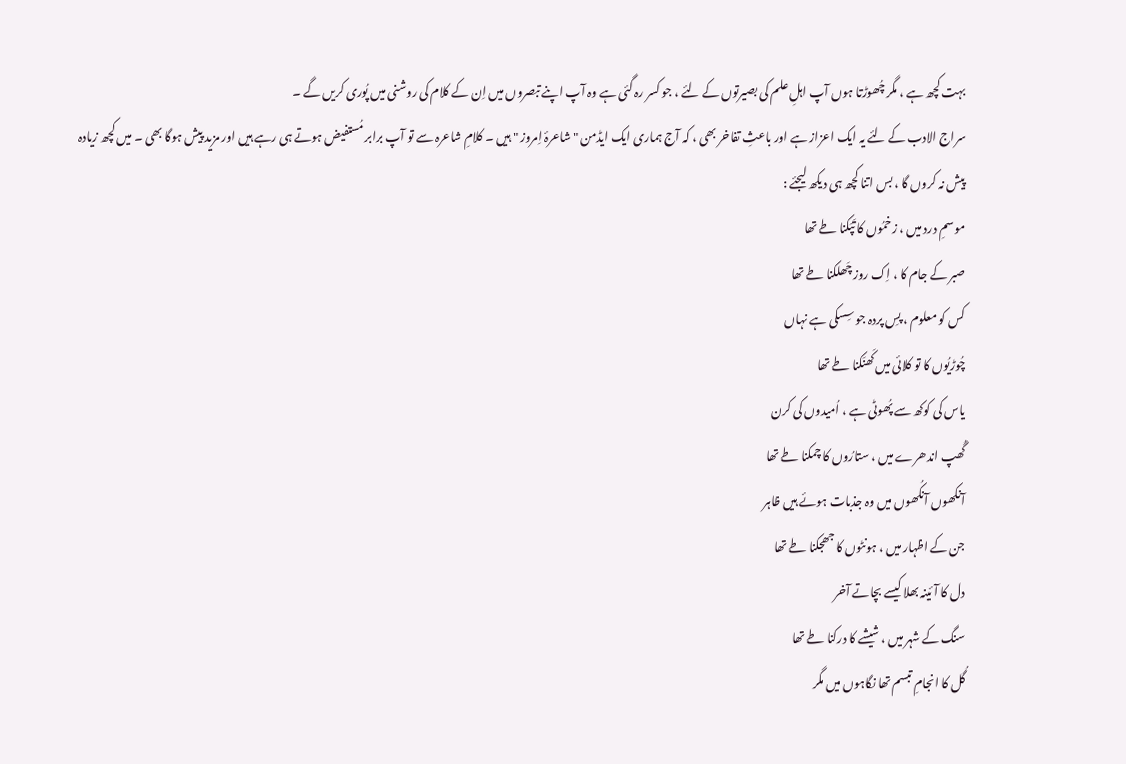بہت کچھ ہے ، مگر چُھوڑتا ہوں آپ اہلِ علم کی بصیرتوں کے لئے ، جو کسر رہ گئی ہے وہ آپ اپنے تبصروں میں اِن کے کلام کی روشنی میں پُوری کریں گے ۔
سراج الادب کے لئے یہ ایک اعزاز ہے اور باعثِ تفاخر بھی ، کہ آج ہماری ایک ایڈمن " شاعرۂ اِمروز " ہیں ۔ کلامِ شاعرہ سے تو آپ برابر مُستفیض ہوتے ہی رہے ہیں اور مزید پیش ہوگا بھی ۔ میں کچھ زیادہ پیش نہ کروں گا ، بس اتنا کچھ ہی دیکھ لیجئے :
موسمِ درد میں ، زخمُوں کا تَپَکنا طے تھا
صبر کے جام کا ، اِک روز چَھلکنا طے تھا
کس کو معلوم ، پسِ پردہ جو سِسکی ہے نہاں
چُوڑیُوں کا تو کلائی میں کَھنَکنا طے تھا
یاس کی کوکھ سے پُھوٹی ہے ، اُمیدوں کی کرن
گُھپ اندھرے میں ، ستارُوں کا چمکنا طے تھا
آنکھوں آنکُھوں میں وہ جذبات ہوئے ہیں ظاہر
جن کے اظہار میں ، ہونٹوں کا جھجکنا طے تھا
دل کا آئینہ بھلا کیسے بچاتے آخر
سنگ کے شہر میں ، شیشے کا درکنا طے تھا
گُل کا انجامِ تبسم تھا نگاہوں میں مگر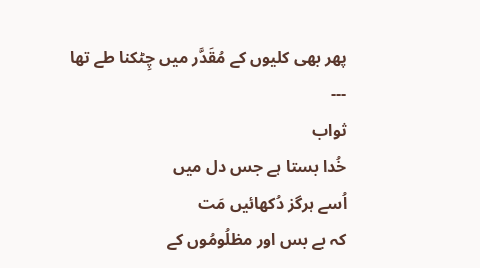پھر بھی کلیوں کے مُقَدَّر میں چِٹکنا طے تھا
---
ثواب
خُدا بستا ہے جس دل میں
اُسے ہرگز دُکھائیں مَت
کہ بے بس اور مظلُومُوں کے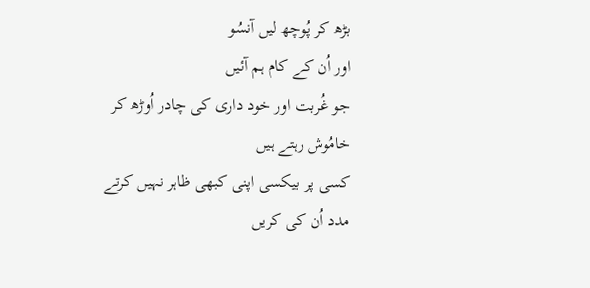بڑھ کر پُوچھ لیں آنسُو
اور اُن کے کام ہم آئیں
جو غُربت اور خود داری کی چادر اُوڑھ کر خامُوش رہتے ہیں
کسی پر بیکسی اپنی کبھی ظاہر نہیں کرتے
مدد اُن کی کریں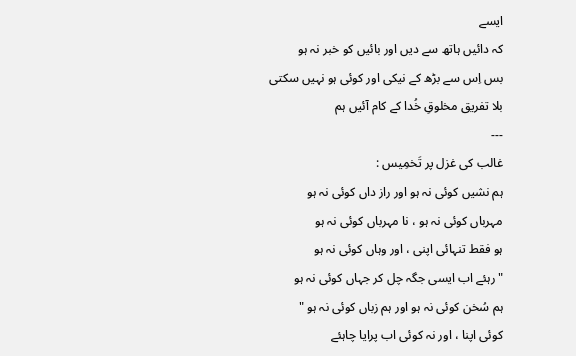ایسے
کہ دائیں ہاتھ سے دیں اور بائیں کو خبر نہ ہو
بس اِس سے بڑھ کے نیکی اور کوئی ہو نہیں سکتی
بلا تفریق مخلوقِ خُدا کے کام آئیں ہم
---
غالب کی غزل پر تَخمِیس :
ہم نشیں کوئی نہ ہو اور راز داں کوئی نہ ہو
مہرباں کوئی نہ ہو ، نا مہرباں کوئی نہ ہو
ہو فقط تنہائی اپنی ، اور وہاں کوئی نہ ہو
" رہئے اب ایسی جگہ چل کر جہاں کوئی نہ ہو
ہم سُخن کوئی نہ ہو اور ہم زباں کوئی نہ ہو "
کوئی اپنا ، اور نہ کوئی اب پرایا چاہئے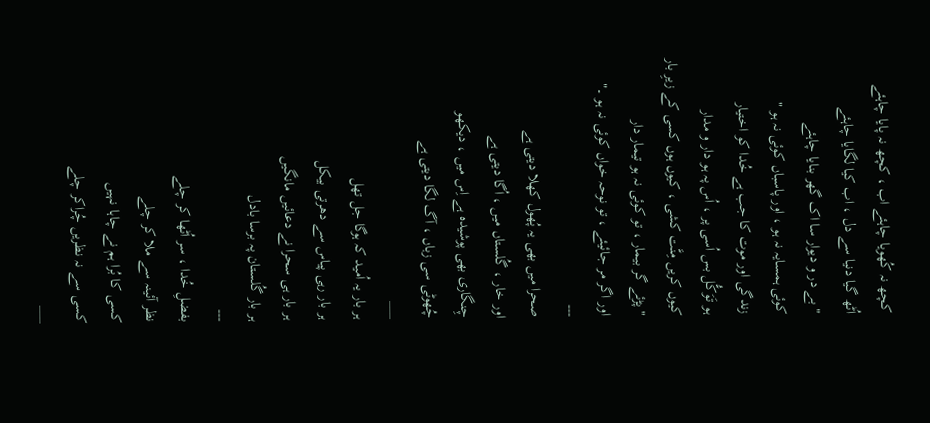کچھ نہ کُھویا چاہئے اب ، کچھ نہ پایا چاہئے
اُٹھ گیا دنیا سے دل ، اب کیا لگایا چاہئے
" بے در و دیوار سا اک گھر بنایا چاہئے
کوئی ہمسایہ نہ ہو ، اور پاسباں کوئی نہ ہو "
زندگی اور موت کا جب ہے خُدا کو اختیار
ہو تَوَکُّل بس اُسی پر ، اُس پہ ہو دار و مدار
کیوں کریں مِنَّت کشی ، کیوں ہوں کسی کے زیرِ بار
" پڑئے گر بیمار ، تو کوئی نہ ہو تیمار دار
اور اگر مر جائیئے ، تو نوحہ خواں کوئی نہ ہو ۔"
---
صحرا میں بھی یہ پُھول کھلا دیتی ہے
اور خار ، گُلستاں میں ، اُگا دیتی ہے
چِنگاری بھی پوشیدہ ہے اِس میں ، دیکھو
چُھوٹی سی زباں ، آگ لگا دیتی ہے
___
ہر بار یہ اُمید کہ ہوگا جل تھل
ہر بار رہی پیاس سے دھرتی بیکل
ہر بار ہی سحرا نے دعائیں مانگیں
ہر بار گُلستان پہ برسا بادل
---
بفضلِ خُدا ، سر اُٹھا کر چلے
نظر آئینہ سے ملا کر چلے
کسی کا بُرا ہم نے چاہا نہیں
کسی سے نہ نظریں چُراکر چلے
___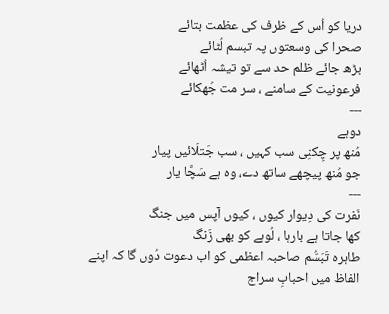دریا کو اُس کے ظرف کی عظمت بتائے
صحرا کی وسعتوں پہ تبسم لُٹائے
بڑھ جائے ظلم حد سے تو تیشہ اُٹھائے
فرعونیت کے سامنے ، سر مت جُھکائے
---
دوہے
مُنھ پر چِکنِی سب کہیں ، سب جَتلَائیں پیار
جو مُنھ پیچھے ساتھ دے، وہ ہے سَچَّا یار
---
نَفرت کی دِیوار کیوں ، کیوں آپس میں جنگ
کھا جاتا ہے بارہا ، لُوہے کو بھی زَنگ
طاہرہ تَبَسُّم صاحبہ اعظمی کو اب دعوت دُوں گا کہ اپنے الفاظ میں احبابِ سراج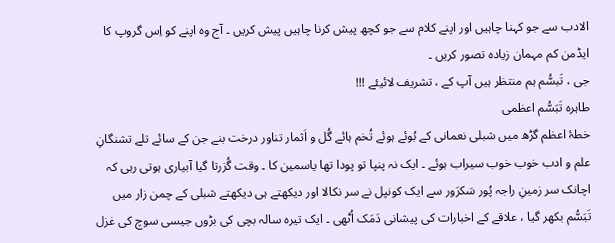الادب سے جو کہنا چاہیں اور اپنے کلام سے جو کچھ پیش کرنا چاہیں پیش کریں ۔ آج وہ اپنے کو اِس گروپ کا ایڈمن کم مہمان زیادہ تصور کریں ۔
جی ، تَبسُّم ہم منتظر ہیں آپ کے ، تشریف لائیئے !!!
طاہرہ تَبَسُّم اعظمی
خطۂ اعظم گڑھ میں شبلی نعمانی کے بُوئے ہوئے تُخم ہائے گُل و اَثمار تناور درخت بنے جن کے سائے تلے تشنگانِ علم و ادب خوب خوب سیراب ہوئے ۔ ایک نہ پنپا تو پودا تھا یاسمین کا ۔ وقت گُزرتا گیا آبیاری ہوتی رہی کہ اچانک سر زمینِ راجہ پُور سَکرَور سے ایک کونپل نے سر نکالا اور دیکھتے ہی دیکھتے شبلی کے چمن زار میں تَبَسُّم بکھر گیا ، علاقے کے اخبارات کی پیشانی دَمَک اُٹھی ۔ ایک تیرہ سالہ بچی کی بڑوں جیسی سوچ کی غزل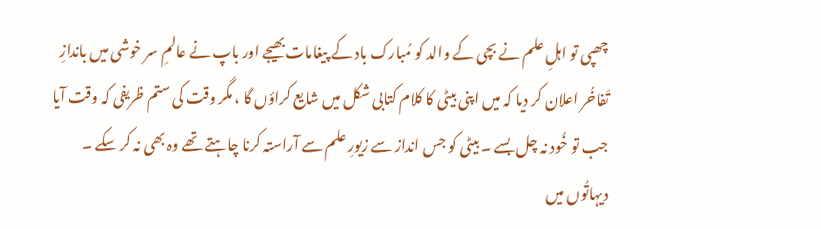چھپی تو اہلِ علم نے بچی کے والد کو مُبارک باد کے پیغامات بھیجے اور باپ نے عالمِ سر خوشی میں باندازِ تَفاخُر اعلان کر دیا کہ میں اپنی بیٹی کا کلام کتابی شکل میں شایع کراؤں گا ، مگر وقت کی ستم ظریفی کہ وقت آیا جب تو خُود نہ چل بسے ۔ بیٹی کو جس انداز سے زیورِ علم سے آراستہ کرنا چاہتے تھے وہ بھی نہ کر سکے ۔ دیہاتُوں میں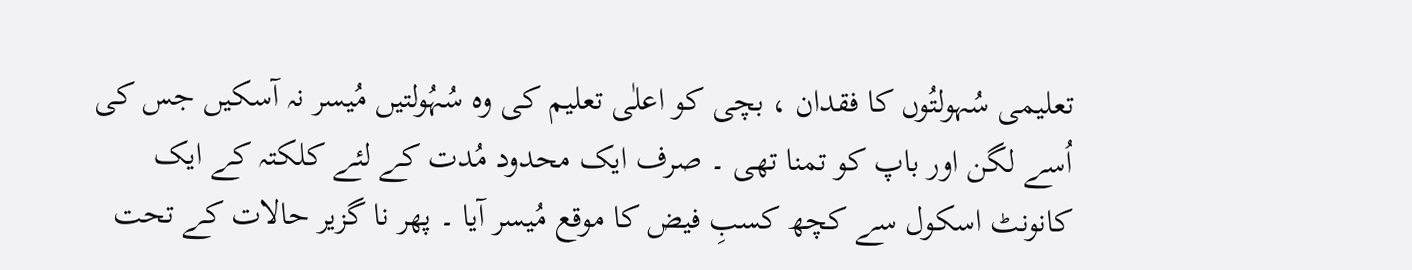تعلیمی سُہولتُوں کا فقدان ، بچی کو اعلٰی تعلیم کی وہ سُہُولتیں مُیسر نہ آسکیں جس کی اُسے لگن اور باپ کو تمنا تھی ۔ صرف ایک محدود مُدت کے لئے کلکتہ کے ایک کانونٹ اسکول سے کچھ کسبِ فیض کا موقع مُیسر آیا ۔ پھر نا گزیر حالات کے تحت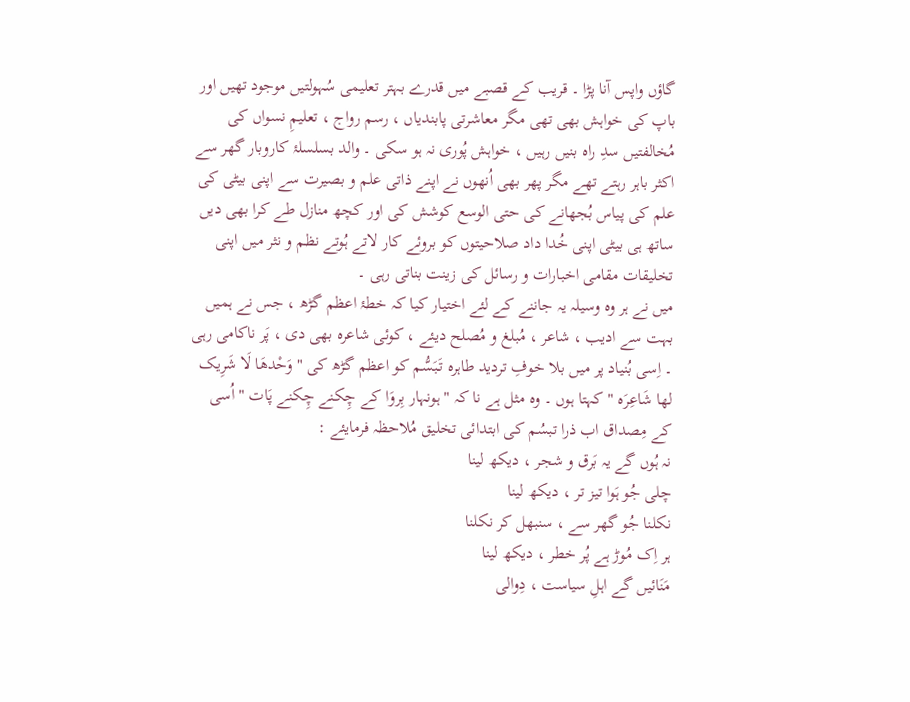گاؤں واپس آنا پڑا ۔ قریب کے قصبے میں قدرے بہتر تعلیمی سُہولتیں موجود تھیں اور باپ کی خواہش بھی تھی مگر معاشرتی پابندیاں ، رسم رواج ، تعلیمِ نسواں کی مُخالفتیں سدِ راہ بنیں رہیں ، خواہش پُوری نہ ہو سکی ۔ والد بسلسلۂ کاروبار گھر سے اکثر باہر رہتے تھے مگر پھر بھی اُنھوں نے اپنے ذاتی علم و بصیرت سے اپنی بیٹی کی علم کی پیاس بُجھانے کی حتی الوسع کوشش کی اور کچھ منازل طے کرا بھی دیں ساتھ ہی بیٹی اپنی خُدا داد صلاحیتوں کو بروئے کار لاتے ہُوتے نظم و نثر میں اپنی تخلیقات مقامی اخبارات و رسائل کی زینت بناتی رہی ۔
میں نے ہر وہ وسیلہ یہ جاننے کے لئے اختیار کیا کہ خطۂ اعظم گڑھ ، جس نے ہمیں بہت سے ادیب ، شاعر ، مُبلغ و مُصلح دیئے ، کوئی شاعرہ بھی دی ، پَر ناکامی رہی ۔ اِسی بُنیاد پر میں بلا خوفِ تردید طاہرہ تَبَسُّم کو اعظم گڑھ کی " وَحْدھَا لَا شَرِیک لھا شَاعِرَہ " کہتا ہوں ۔ وہ مثل ہے نا کہ " ہونہار بِروَا کے چِکنے چِکنے پَات " اُسی کے مِصداق اب ذرا تبسُم کی ابتدائی تخلیق مُلاحظہ فرمایئے :
نہ ہُوں گے یہ بَرق و شجر ، دیکھ لینا
چلی جُو ہَوا تیز تر ، دیکھ لینا
نکلنا جُو گھر سے ، سنبھل کر نکلنا
ہر اِک مُوڑ ہے پُر خطر ، دیکھ لینا
مَنَائیں گے اہلِ سیاست ، دِوالی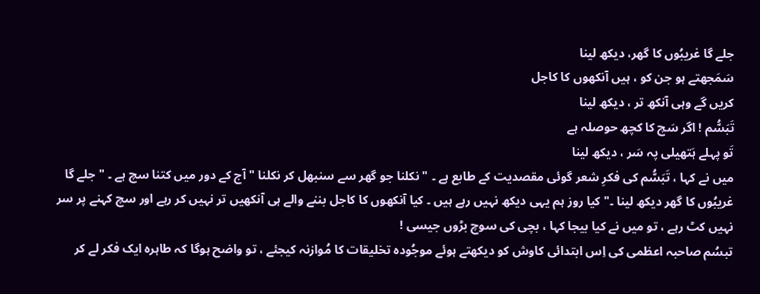جلے گا غریبُوں کا گھر، دیکھ لینا
سَمَجھتے ہو جن کو ، ہیں آنکھوں کا کاجل
کریں گے وہی آنکھ تر ، دیکھ لینا
تَبَسُّم ! اگر سَچ کا کچھ حوصلہ ہے
تَو پہلے ہَتھیلی پہ سَر ، دیکھ لینا
میں نے کہا ، تَبَسُّم کی فکرِ شعر گوئی مقصدیت کے طابع ہے ۔ " نکلنا جو گھر سے سنبھل کر نکلنا " آج کے دور میں کتنا سچ ہے ۔ " جلے گا غریبُوں کا گھر دیکھ لینا ۔" کیا روز ہم یہی دیکھ نہیں رہے ہیں ۔ کیا آنکھوں کا کاجل بننے والے ہی آنکھیں تر نہیں کر رہے اور سچ کہنے پر سر نہیں کٹ رہے ، تو میں نے کیا بیجا کہا ، بچی کی سوچ بڑوں جیسی !
تبسُم صاحبہ اعظمی کی اِس ابتدائی کاوش کو دیکھتے ہوئے موجُودہ تخلیقات کا مُوازنہ کیجئے ، تو واضح ہوگا کہ طاہرہ ایک فکر لے کر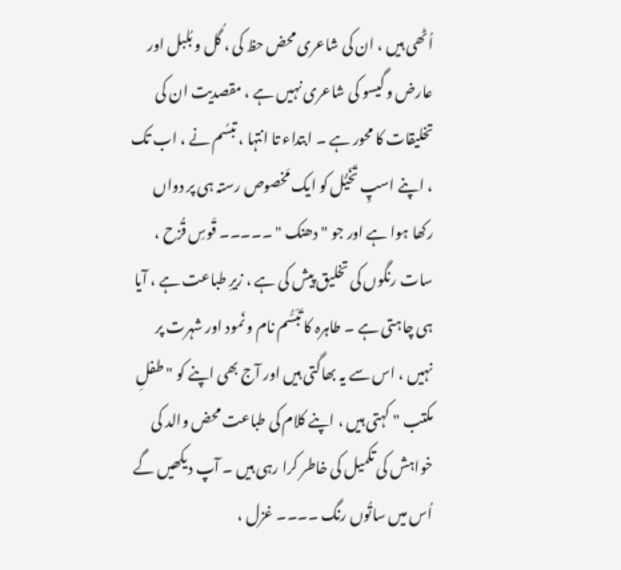اُٹھی ہیں ، ان کی شاعری محض حظ کی ، گُل و بُلبل اور عارض و گیسو کی شاعری نہیں ہے ، مقصدیت ان کی تخلیقات کا محور ہے ۔ ابتداء تا انتہا ، تبسُم نے ، اب تک ، اپنے اسپِ تَخَیُّل کو ایک مَخصوص رستہ ہی پر دواں رکھا ہوا ہے اور جو " دھنک " ۔۔۔۔۔ قَوسِ قُزح ، سات رنگوں کی تخلیق پیش کی ہے ، زیرِ طباعت ہے ، آیا ہی چاہتی ہے ۔ طاہرہ کا تَبَسُّم نام و نَمود اور شہرت پر نہیں ، اس سے یہ بھاگتی ہیں اور آج بھی اپنے کو " طفلِ مکتب " کہتی ہیں ، اپنے کلام کی طباعت محض والد کی خواہش کی تکمیل کی خاطر کرا رہی ہیں ۔ آپ دیکھیں گے اُس میں ساتُوں رنگ ۔۔۔۔ غزل ،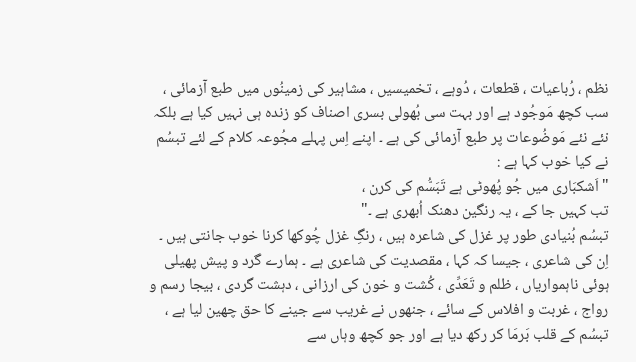نظم ، رُباعیات ، قطعات ، دُوہے ، تخمیسیں ، مشاہیر کی زمینُوں میں طبع آزمائی ، سب کچھ مَوجُود ہے اور بہت سی بُھولی بسری اصناف کو زندہ ہی نہیں کیا ہے بلکہ نئے نئے مَوضُوعات پر طبع آزمائی کی ہے ۔ اپنے اِس پہلے مجُوعہ کلام کے لئے تبسُم نے کیا خوب کہا ہے :
" اَشکبَاری میں جُو پُھوٹی ہے تَبَسُّم کی کرن ،
تب کہیں جا کے ، یہ رنگین دھنک اُبھری ہے ۔"
تبسُم بُنیادی طور پر غزل کی شاعرہ ہیں ، رنگِ غزل چُوکھا کرنا خوب جانتی ہیں ۔ اِن کی شاعری ، جیسا کہ کہا ، مقصدیت کی شاعری ہے ۔ ہمارے گرد و پیش پھیلی ہوئی ناہمواریاں ، ظلم و تَعَدِّی ، کُشت و خون کی ارزانی ، دہشت گردی ، بیجا رسم و رواج ، غربت و افلاس کے سائے ، جنھوں نے غریب سے جینے کا حق چھین لیا ہے ، تبسُم کے قلب بَرمَا کر رکھ دیا ہے اور جو کچھ وہاں سے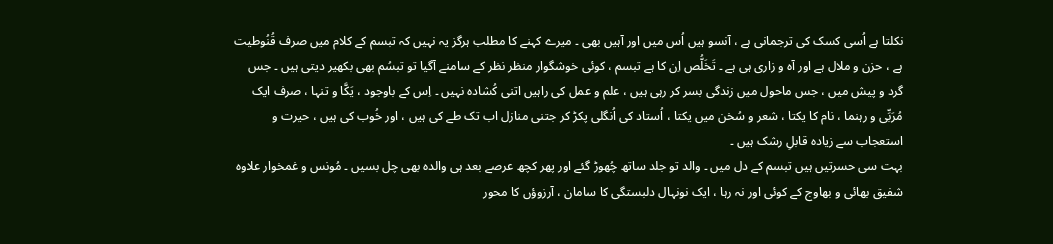نکلتا ہے اُسی کسک کی ترجمانی ہے ، آنسو ہیں اُس میں اور آہیں بھی ۔ میرے کہنے کا مطلب ہرگز یہ نہیں کہ تبسم کے کلام میں صرف قُنُوطیت ہے ، حزن و ملال ہے اور آہ و زاری ہی ہے ۔ تَخَلُّص اِن کا ہے تبسم ، کوئی خوشگوار منظر نظر کے سامنے آگیا تو تبسُم بھی بکھیر دیتی ہیں ۔ جس گرد و پیش میں ، جس ماحول میں زندگی بسر کر رہی ہیں ، علم و عمل کی راہیں اتنی کُشادہ نہیں ۔ اِس کے باوجود ، یَکَّا و تنہا ، صرف ایک مُرَبِّی و رہنما ، نام کا یکتا ، شعر و سُخن میں یکتا ، اُستاد کی اُنگلی پکڑ کر جتنی منازل اب تک طے کی ہیں ، اور خُوب کی ہیں ، حیرت و استعجاب سے زیادہ قابلِ رشک ہیں ۔
بہت سی حسرتیں ہیں تبسم کے دل میں ۔ والد تو جلد ساتھ چُھوڑ گئے اور پھر کچھ عرصے بعد ہی والدہ بھی چل بسیں ۔ مُونس و غمخوار علاوہ شفیق بھائی و بھاوج کے کوئی اور نہ رہا ، ایک نونہال دلبستگی کا سامان ، آرزوؤں کا محور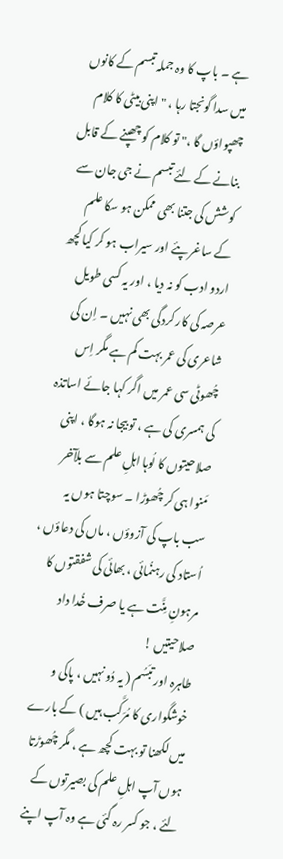ہے ۔ باپ کا وہ جملہ تبسم کے کانوں میں سدا گونجتا رہا ، " اپنی بیٹی کا کلام چھپواؤں گا ،" تو کلام کو چھپنے کے قابل بنانے کے لئے تبسم نے جی جان سے کوشش کی جتنا بھی ممکن ہو سکا علم کے ساغر پئے اور سیراب ہو کر کیا کچھ اردو ادب کو نہ دیا ، اور یہ کسی طویل عرصہ کی کار کردگی بھی نہیں ۔ اِن کی شاعری کی عمر بہت کم ہے مگر اِس چُھوٹی سی عمر میں اگر کہا جائے اساتذہ کی ہمسری کی ہے ، تو بیجا نہ ہوگا ، اپنی صلاحیتوں کا لُوہا اہلِ علم سے بلآخر مَنوا ہی کر چُھوڑا ۔ سوچتا ہوں یہ سب باپ کی آزوؤں ، ماں کی دعاؤں ، اُستاد کی رہنُمائی ، بھائی کی شفقتوں کا مرہونِ مِنَّت ہے یا صرف خُدا داد صلاحیتیں !
طاہرہ اور تبَسُم ( یہ دُو نہیں ، پاکی و خوشگواری کا مُرَکَّب ہیں ) کے بارے میں لکھنا تو بہت کچھ ہے ، مگر چُھوڑتا ہوں آپ اہلِ علم کی بصیرتوں کے لئے ، جو کسر رہ گئی ہے وہ آپ اپنے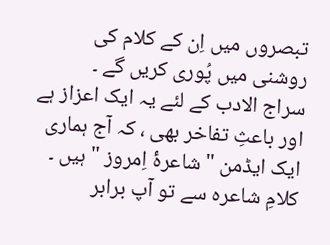تبصروں میں اِن کے کلام کی روشنی میں پُوری کریں گے ۔
سراج الادب کے لئے یہ ایک اعزاز ہے اور باعثِ تفاخر بھی ، کہ آج ہماری ایک ایڈمن " شاعرۂ اِمروز " ہیں ۔ کلامِ شاعرہ سے تو آپ برابر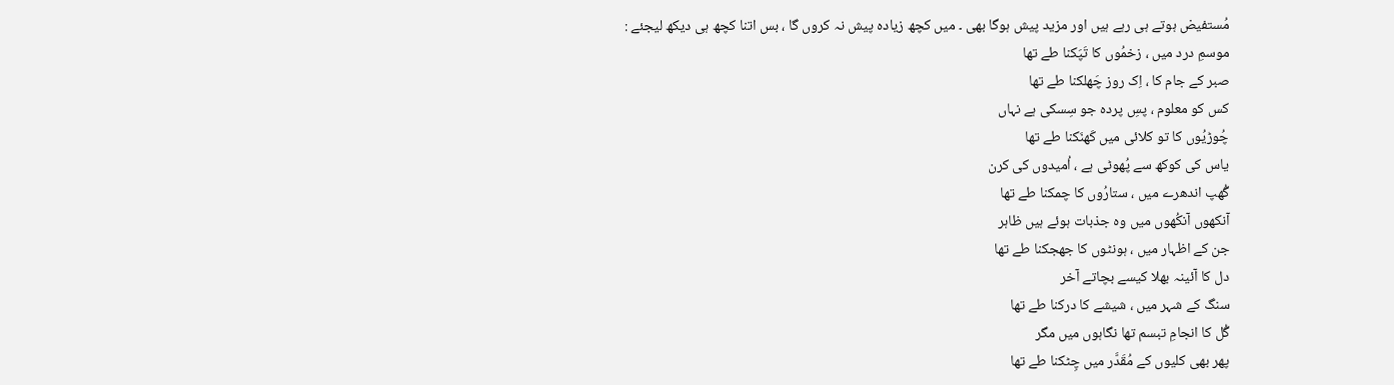مُستفیض ہوتے ہی رہے ہیں اور مزید پیش ہوگا بھی ۔ میں کچھ زیادہ پیش نہ کروں گا ، بس اتنا کچھ ہی دیکھ لیجئے :
موسمِ درد میں ، زخمُوں کا تَپَکنا طے تھا
صبر کے جام کا ، اِک روز چَھلکنا طے تھا
کس کو معلوم ، پسِ پردہ جو سِسکی ہے نہاں
چُوڑیُوں کا تو کلائی میں کَھنَکنا طے تھا
یاس کی کوکھ سے پُھوٹی ہے ، اُمیدوں کی کرن
گُھپ اندھرے میں ، ستارُوں کا چمکنا طے تھا
آنکھوں آنکُھوں میں وہ جذبات ہوئے ہیں ظاہر
جن کے اظہار میں ، ہونٹوں کا جھجکنا طے تھا
دل کا آئینہ بھلا کیسے بچاتے آخر
سنگ کے شہر میں ، شیشے کا درکنا طے تھا
گُل کا انجامِ تبسم تھا نگاہوں میں مگر
پھر بھی کلیوں کے مُقَدَّر میں چِٹکنا طے تھا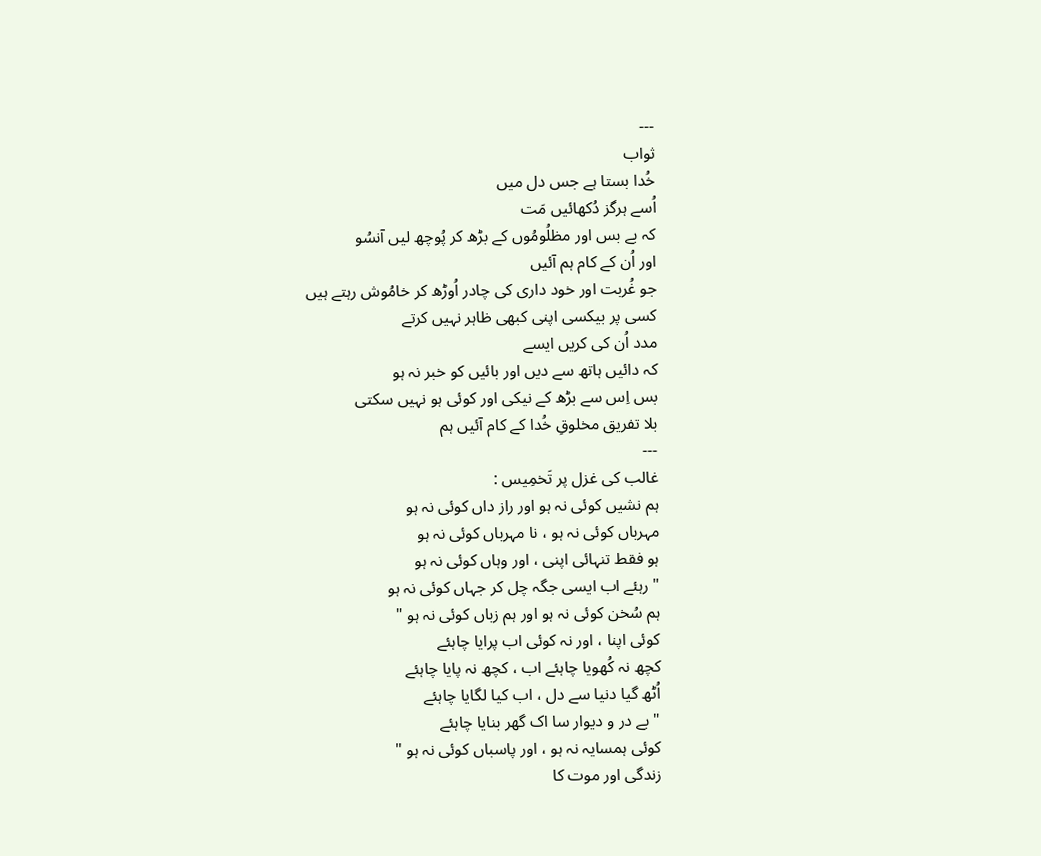---
ثواب
خُدا بستا ہے جس دل میں
اُسے ہرگز دُکھائیں مَت
کہ بے بس اور مظلُومُوں کے بڑھ کر پُوچھ لیں آنسُو
اور اُن کے کام ہم آئیں
جو غُربت اور خود داری کی چادر اُوڑھ کر خامُوش رہتے ہیں
کسی پر بیکسی اپنی کبھی ظاہر نہیں کرتے
مدد اُن کی کریں ایسے
کہ دائیں ہاتھ سے دیں اور بائیں کو خبر نہ ہو
بس اِس سے بڑھ کے نیکی اور کوئی ہو نہیں سکتی
بلا تفریق مخلوقِ خُدا کے کام آئیں ہم
---
غالب کی غزل پر تَخمِیس :
ہم نشیں کوئی نہ ہو اور راز داں کوئی نہ ہو
مہرباں کوئی نہ ہو ، نا مہرباں کوئی نہ ہو
ہو فقط تنہائی اپنی ، اور وہاں کوئی نہ ہو
" رہئے اب ایسی جگہ چل کر جہاں کوئی نہ ہو
ہم سُخن کوئی نہ ہو اور ہم زباں کوئی نہ ہو "
کوئی اپنا ، اور نہ کوئی اب پرایا چاہئے
کچھ نہ کُھویا چاہئے اب ، کچھ نہ پایا چاہئے
اُٹھ گیا دنیا سے دل ، اب کیا لگایا چاہئے
" بے در و دیوار سا اک گھر بنایا چاہئے
کوئی ہمسایہ نہ ہو ، اور پاسباں کوئی نہ ہو "
زندگی اور موت کا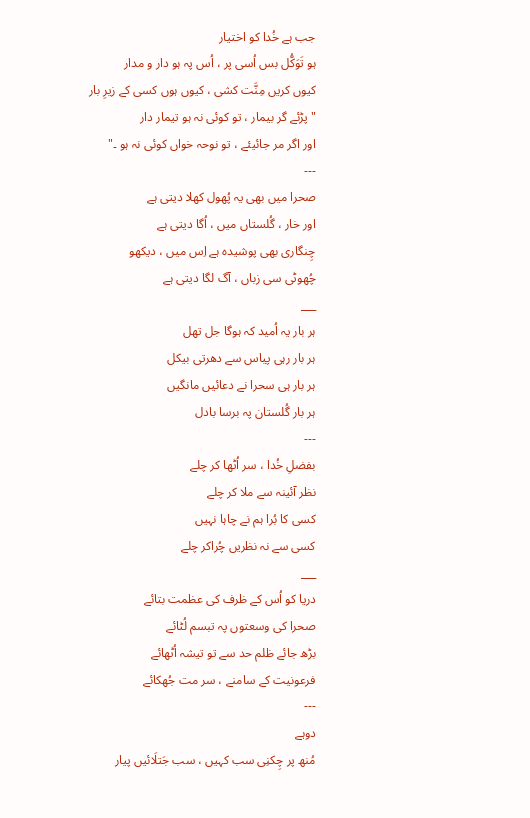جب ہے خُدا کو اختیار
ہو تَوَکُّل بس اُسی پر ، اُس پہ ہو دار و مدار
کیوں کریں مِنَّت کشی ، کیوں ہوں کسی کے زیرِ بار
" پڑئے گر بیمار ، تو کوئی نہ ہو تیمار دار
اور اگر مر جائیئے ، تو نوحہ خواں کوئی نہ ہو ۔"
---
صحرا میں بھی یہ پُھول کھلا دیتی ہے
اور خار ، گُلستاں میں ، اُگا دیتی ہے
چِنگاری بھی پوشیدہ ہے اِس میں ، دیکھو
چُھوٹی سی زباں ، آگ لگا دیتی ہے
___
ہر بار یہ اُمید کہ ہوگا جل تھل
ہر بار رہی پیاس سے دھرتی بیکل
ہر بار ہی سحرا نے دعائیں مانگیں
ہر بار گُلستان پہ برسا بادل
---
بفضلِ خُدا ، سر اُٹھا کر چلے
نظر آئینہ سے ملا کر چلے
کسی کا بُرا ہم نے چاہا نہیں
کسی سے نہ نظریں چُراکر چلے
___
دریا کو اُس کے ظرف کی عظمت بتائے
صحرا کی وسعتوں پہ تبسم لُٹائے
بڑھ جائے ظلم حد سے تو تیشہ اُٹھائے
فرعونیت کے سامنے ، سر مت جُھکائے
---
دوہے
مُنھ پر چِکنِی سب کہیں ، سب جَتلَائیں پیار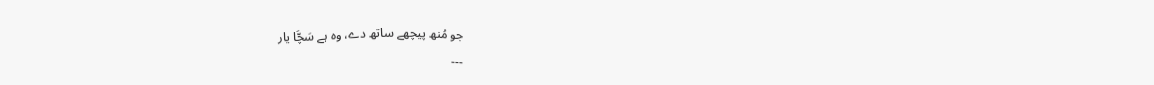جو مُنھ پیچھے ساتھ دے، وہ ہے سَچَّا یار
---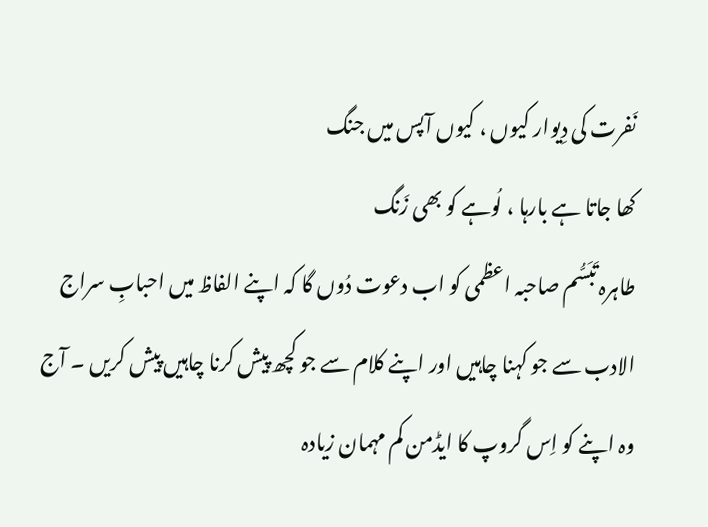نَفرت کی دِیوار کیوں ، کیوں آپس میں جنگ
کھا جاتا ہے بارہا ، لُوہے کو بھی زَنگ
طاہرہ تَبَسُّم صاحبہ اعظمی کو اب دعوت دُوں گا کہ اپنے الفاظ میں احبابِ سراج الادب سے جو کہنا چاہیں اور اپنے کلام سے جو کچھ پیش کرنا چاہیں پیش کریں ۔ آج وہ اپنے کو اِس گروپ کا ایڈمن کم مہمان زیادہ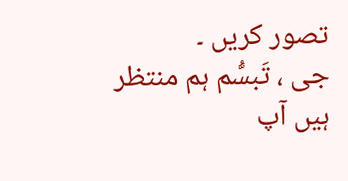تصور کریں ۔
جی ، تَبسُّم ہم منتظر ہیں آپ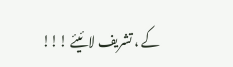کے ، تشریف لائیئے !!!